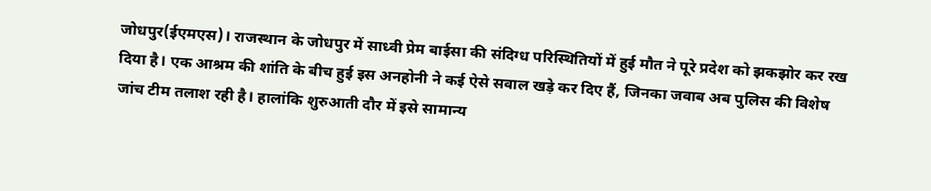जोधपुर(ईएमएस)। राजस्थान के जोधपुर में साध्वी प्रेम बाईसा की संदिग्ध परिस्थितियों में हुई मौत ने पूरे प्रदेश को झकझोर कर रख दिया है। एक आश्रम की शांति के बीच हुई इस अनहोनी ने कई ऐसे सवाल खड़े कर दिए हैं, जिनका जवाब अब पुलिस की विशेष जांच टीम तलाश रही है। हालांकि शुरुआती दौर में इसे सामान्य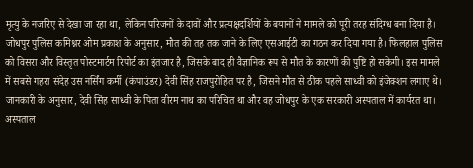मृत्यु के नजरिए से देखा जा रहा था, लेकिन परिजनों के दावों और प्रत्यक्षदर्शियों के बयानों ने मामले को पूरी तरह संदिग्ध बना दिया है। जोधपुर पुलिस कमिश्नर ओम प्रकाश के अनुसार, मौत की तह तक जाने के लिए एसआईटी का गठन कर दिया गया है। फिलहाल पुलिस को विसरा और विस्तृत पोस्टमार्टम रिपोर्ट का इंतजार है, जिसके बाद ही वैज्ञानिक रूप से मौत के कारणों की पुष्टि हो सकेगी। इस मामले में सबसे गहरा संदेह उस नर्सिंग कर्मी (कंपाउंडर) देवी सिंह राजपुरोहित पर है, जिसने मौत से ठीक पहले साध्वी को इंजेक्शन लगाए थे। जानकारी के अनुसार, देवी सिंह साध्वी के पिता वीरम नाथ का परिचित था और वह जोधपुर के एक सरकारी अस्पताल में कार्यरत था। अस्पताल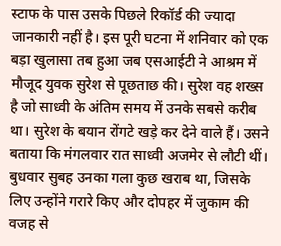स्टाफ के पास उसके पिछले रिकॉर्ड की ज्यादा जानकारी नहीं है। इस पूरी घटना में शनिवार को एक बड़ा खुलासा तब हुआ जब एसआईटी ने आश्रम में मौजूद युवक सुरेश से पूछताछ की। सुरेश वह शख्स है जो साध्वी के अंतिम समय में उनके सबसे करीब था। सुरेश के बयान रोंगटे खड़े कर देने वाले हैं। उसने बताया कि मंगलवार रात साध्वी अजमेर से लौटी थीं। बुधवार सुबह उनका गला कुछ खराब था, जिसके लिए उन्होंने गरारे किए और दोपहर में जुकाम की वजह से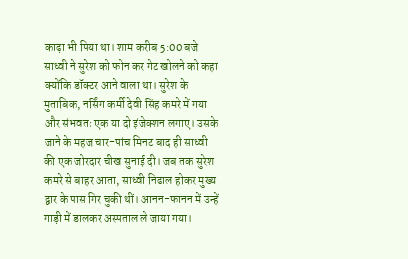काढ़ा भी पिया था। शाम करीब 5:00 बजे साध्वी ने सुरेश को फोन कर गेट खोलने को कहा क्योंकि डॉक्टर आने वाला था। सुरेश के मुताबिक, नर्सिंग कर्मी देवी सिंह कमरे में गया और संभवतः एक या दो इंजेक्शन लगाए। उसके जाने के महज चार-पांच मिनट बाद ही साध्वी की एक जोरदार चीख सुनाई दी। जब तक सुरेश कमरे से बाहर आता, साध्वी निढाल होकर मुख्य द्वार के पास गिर चुकी थीं। आनन-फानन में उन्हें गाड़ी में डालकर अस्पताल ले जाया गया।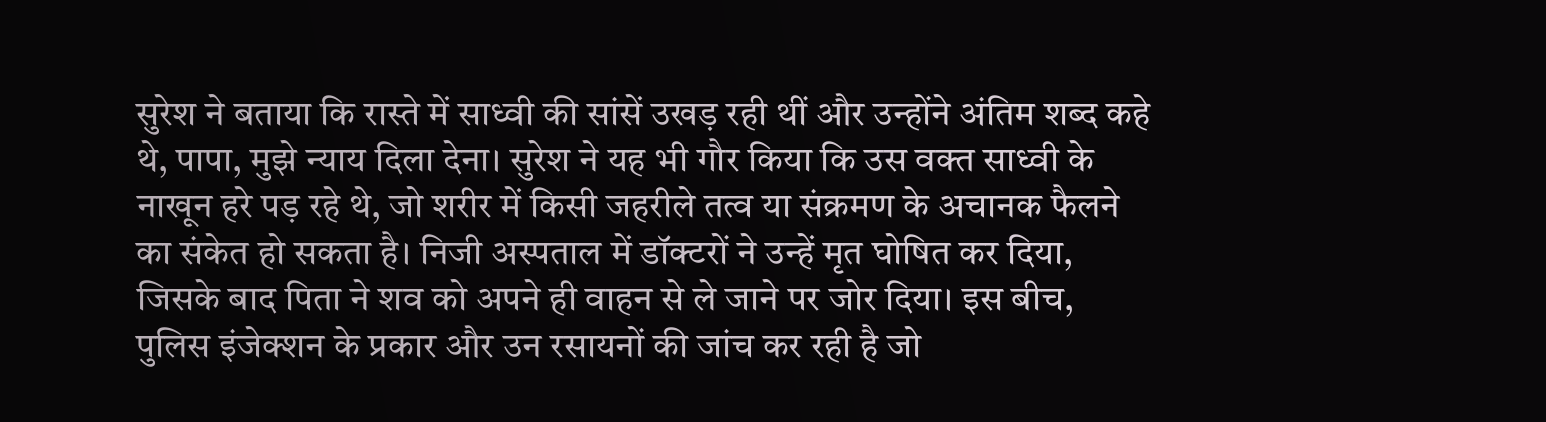सुरेश ने बताया कि रास्ते में साध्वी की सांसें उखड़ रही थीं और उन्होंने अंतिम शब्द कहे थे, पापा, मुझे न्याय दिला देना। सुरेश ने यह भी गौर किया कि उस वक्त साध्वी के नाखून हरे पड़ रहे थे, जो शरीर में किसी जहरीले तत्व या संक्रमण के अचानक फैलने का संकेत हो सकता है। निजी अस्पताल में डॉक्टरों ने उन्हें मृत घोषित कर दिया, जिसके बाद पिता ने शव को अपने ही वाहन से ले जाने पर जोर दिया। इस बीच, पुलिस इंजेक्शन के प्रकार और उन रसायनों की जांच कर रही है जो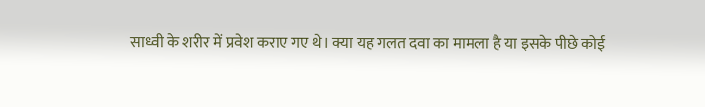साध्वी के शरीर में प्रवेश कराए गए थे। क्या यह गलत दवा का मामला है या इसके पीछे कोई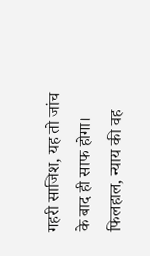गहरी साजिश, यह तो जांच के बाद ही साफ होगा। फिलहाल, न्याय की वह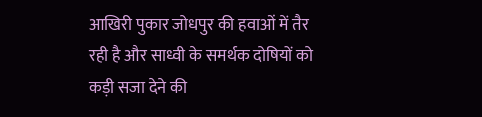आखिरी पुकार जोधपुर की हवाओं में तैर रही है और साध्वी के समर्थक दोषियों को कड़ी सजा देने की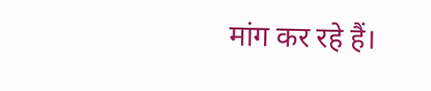मांग कर रहे हैं।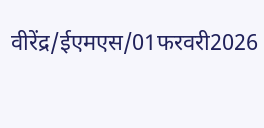वीरेंद्र/ईएमएस/01फरवरी2026